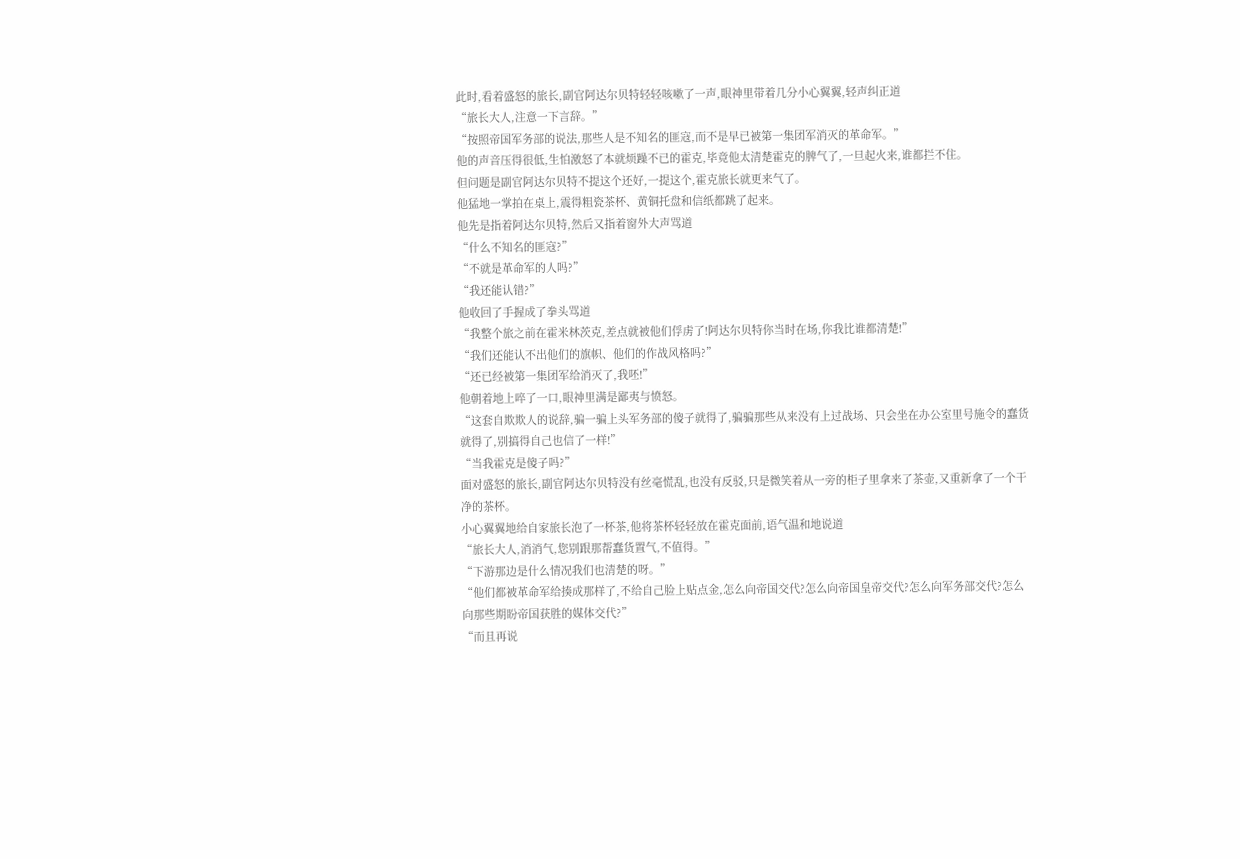此时,看着盛怒的旅长,副官阿达尔贝特轻轻咳嗽了一声,眼神里带着几分小心翼翼,轻声纠正道
“旅长大人,注意一下言辞。”
“按照帝国军务部的说法,那些人是不知名的匪寇,而不是早已被第一集团军消灭的革命军。”
他的声音压得很低,生怕激怒了本就烦躁不已的霍克,毕竟他太清楚霍克的脾气了,一旦起火来,谁都拦不住。
但问题是副官阿达尔贝特不提这个还好,一提这个,霍克旅长就更来气了。
他猛地一掌拍在桌上,震得粗瓷茶杯、黄铜托盘和信纸都跳了起来。
他先是指着阿达尔贝特,然后又指着窗外大声骂道
“什么不知名的匪寇?”
“不就是革命军的人吗?”
“我还能认错?”
他收回了手握成了拳头骂道
“我整个旅之前在霍米林茨克,差点就被他们俘虏了!阿达尔贝特你当时在场,你我比谁都清楚!”
“我们还能认不出他们的旗帜、他们的作战风格吗?”
“还已经被第一集团军给消灭了,我呸!”
他朝着地上啐了一口,眼神里满是鄙夷与愤怒。
“这套自欺欺人的说辞,骗一骗上头军务部的傻子就得了,骗骗那些从来没有上过战场、只会坐在办公室里号施令的蠢货就得了,别搞得自己也信了一样!”
“当我霍克是傻子吗?”
面对盛怒的旅长,副官阿达尔贝特没有丝毫慌乱,也没有反驳,只是微笑着从一旁的柜子里拿来了茶壶,又重新拿了一个干净的茶杯。
小心翼翼地给自家旅长泡了一杯茶,他将茶杯轻轻放在霍克面前,语气温和地说道
“旅长大人,消消气,您别跟那帮蠢货置气,不值得。”
“下游那边是什么情况我们也清楚的呀。”
“他们都被革命军给揍成那样了,不给自己脸上贴点金,怎么向帝国交代?怎么向帝国皇帝交代?怎么向军务部交代?怎么向那些期盼帝国获胜的媒体交代?”
“而且再说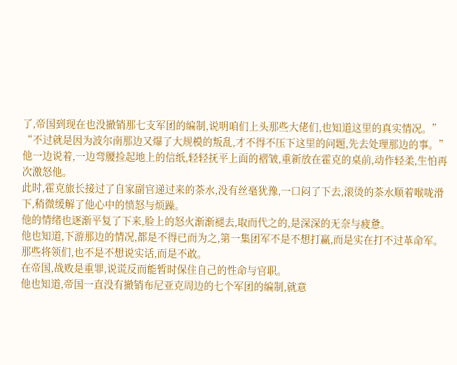了,帝国到现在也没撤销那七支军团的编制,说明咱们上头那些大佬们,也知道这里的真实情况。”
“不过就是因为波尔南那边又爆了大规模的叛乱,才不得不压下这里的问题,先去处理那边的事。”
他一边说着,一边弯腰捡起地上的信纸,轻轻抚平上面的褶皱,重新放在霍克的桌前,动作轻柔,生怕再次激怒他。
此时,霍克旅长接过了自家副官递过来的茶水,没有丝毫犹豫,一口闷了下去,滚烫的茶水顺着喉咙滑下,稍微缓解了他心中的愤怒与烦躁。
他的情绪也逐渐平复了下来,脸上的怒火渐渐褪去,取而代之的,是深深的无奈与疲惫。
他也知道,下游那边的情况,都是不得已而为之,第一集团军不是不想打赢,而是实在打不过革命军。
那些将领们,也不是不想说实话,而是不敢。
在帝国,战败是重罪,说谎反而能暂时保住自己的性命与官职。
他也知道,帝国一直没有撤销布尼亚克周边的七个军团的编制,就意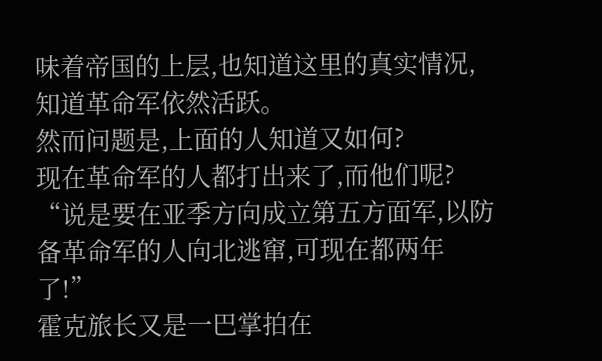味着帝国的上层,也知道这里的真实情况,知道革命军依然活跃。
然而问题是,上面的人知道又如何?
现在革命军的人都打出来了,而他们呢?
“说是要在亚季方向成立第五方面军,以防备革命军的人向北逃窜,可现在都两年了!”
霍克旅长又是一巴掌拍在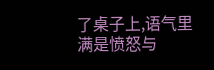了桌子上,语气里满是愤怒与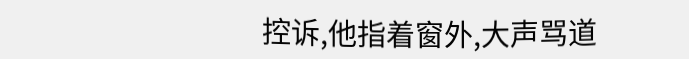控诉,他指着窗外,大声骂道